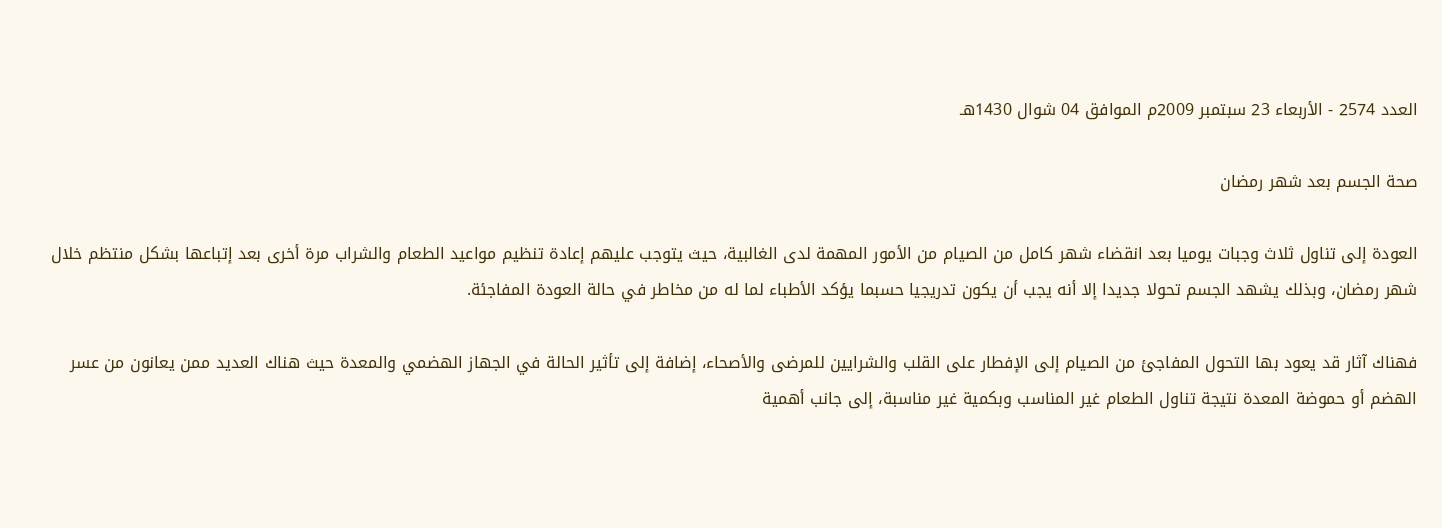العدد 2574 - الأربعاء 23 سبتمبر 2009م الموافق 04 شوال 1430هـ

صحة الجسم بعد شهر رمضان

العودة إلى تناول ثلاث وجبات يوميا بعد انقضاء شهر كامل من الصيام من الأمور المهمة لدى الغالبية، حيث يتوجب عليهم إعادة تنظيم مواعيد الطعام والشراب مرة أخرى بعد إتباعها بشكل منتظم خلال شهر رمضان، وبذلك يشهد الجسم تحولا جديدا إلا أنه يجب أن يكون تدريجيا حسبما يؤكد الأطباء لما له من مخاطر في حالة العودة المفاجئة.

فهناك آثار قد يعود بها التحول المفاجئ من الصيام إلى الإفطار على القلب والشرايين للمرضى والأصحاء، إضافة إلى تأثير الحالة في الجهاز الهضمي والمعدة حيث هناك العديد ممن يعانون من عسر الهضم أو حموضة المعدة نتيجة تناول الطعام غير المناسب وبكمية غير مناسبة، إلى جانب أهمية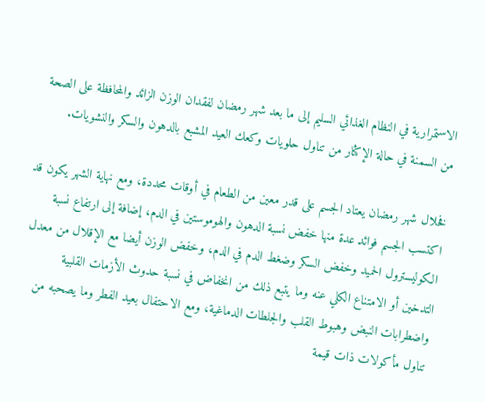الاستمرارية في النظام الغذائي السليم إلى ما بعد شهر رمضان لفقدان الوزن الزائد والمحافظة على الصحة من السمنة في حالة الإكثار من تناول حلويات وكعك العيد المشبع بالدهون والسكر والنشويات.

فخلال شهر رمضان يعتاد الجسم على قدر معين من الطعام في أوقات محددة، ومع نهاية الشهر يكون قد اكتسب الجسم فوائد عدة منها خفض نسبة الدهون والهوموستين في الدم، إضافة إلى ارتفاع نسبة الكوليسترول الحميد وخفض السكر وضغط الدم في الدم، وخفض الوزن أيضا مع الإقلال من معدل التدخين أو الامتناع الكلي عنه وما يتبع ذلك من انخفاض في نسبة حدوث الأزمات القلبية واضطرابات النبض وهبوط القلب والجلطات الدماغية، ومع الاحتفال بعيد الفطر وما يصحبه من تناول مأكولات ذات قيمة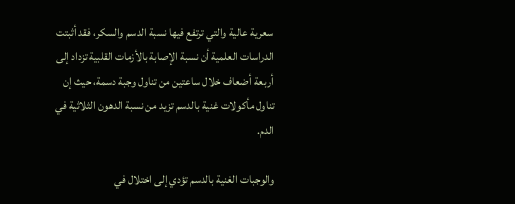سعرية عالية والتي ترتفع فيها نسبة الدسم والسكر، فقد أثبتت الدراسات العلمية أن نسبة الإصابة بالأزمات القلبية تزداد إلى أربعة أضعاف خلال ساعتين من تناول وجبة دسمة، حيث إن تناول مأكولات غنية بالدسم تزيد من نسبة الدهون الثلاثية في الدم.

والوجبات الغنية بالدسم تؤدي إلى اختلال في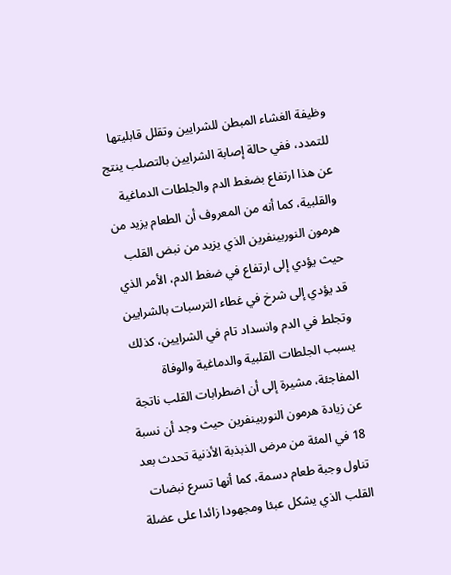وظيفة الغشاء المبطن للشرايين وتقلل قابليتها للتمدد، ففي حالة إصابة الشرايين بالتصلب ينتج عن هذا ارتفاع بضغط الدم والجلطات الدماغية والقلبية، كما أنه من المعروف أن الطعام يزيد من هرمون النوربينفرين الذي يزيد من نبض القلب حيث يؤدي إلى ارتفاع في ضغط الدم، الأمر الذي قد يؤدي إلى شرخ في غطاء الترسبات بالشرايين وتجلط في الدم وانسداد تام في الشرايين، كذلك يسبب الجلطات القلبية والدماغية والوفاة المفاجئة، مشيرة إلى أن اضطرابات القلب ناتجة عن زيادة هرمون النوربينفرين حيث وجد أن نسبة 18 في المئة من مرض الذبذبة الأذنية تحدث بعد تناول وجبة طعام دسمة، كما أنها تسرع نبضات القلب الذي يشكل عبئا ومجهودا زائدا على عضلة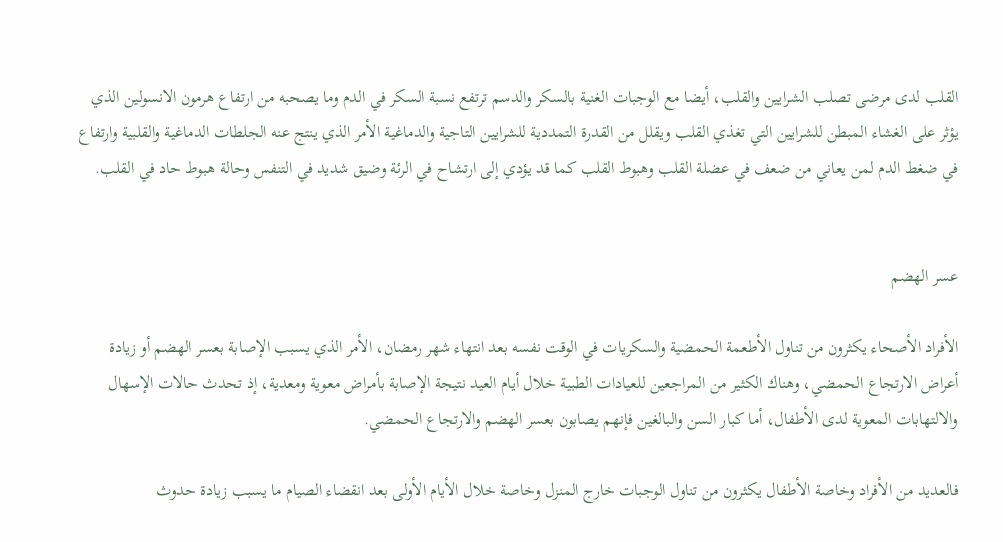القلب لدى مرضى تصلب الشرايين والقلب، أيضا مع الوجبات الغنية بالسكر والدسم ترتفع نسبة السكر في الدم وما يصحبه من ارتفاع هرمون الانسولين الذي يؤثر على الغشاء المبطن للشرايين التي تغذي القلب ويقلل من القدرة التمددية للشرايين التاجية والدماغية الأمر الذي ينتج عنه الجلطات الدماغية والقلبية وارتفاع في ضغط الدم لمن يعاني من ضعف في عضلة القلب وهبوط القلب كما قد يؤدي إلى ارتشاح في الرئة وضيق شديد في التنفس وحالة هبوط حاد في القلب.


عسر الهضم

الأفراد الأصحاء يكثرون من تناول الأطعمة الحمضية والسكريات في الوقت نفسه بعد انتهاء شهر رمضان، الأمر الذي يسبب الإصابة بعسر الهضم أو زيادة أعراض الارتجاع الحمضي، وهناك الكثير من المراجعين للعيادات الطبية خلال أيام العيد نتيجة الإصابة بأمراض معوية ومعدية، إذ تحدث حالات الإسهال والالتهابات المعوية لدى الأطفال، أما كبار السن والبالغين فإنهم يصابون بعسر الهضم والارتجاع الحمضي.

فالعديد من الأفراد وخاصة الأطفال يكثرون من تناول الوجبات خارج المنزل وخاصة خلال الأيام الأولى بعد انقضاء الصيام ما يسبب زيادة حدوث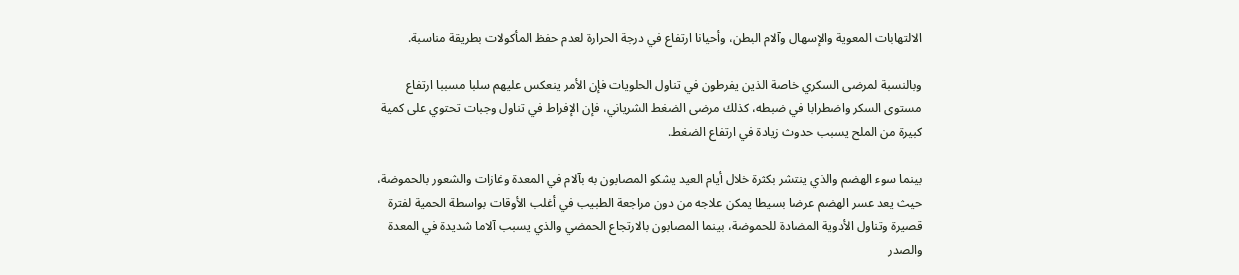الالتهابات المعوية والإسهال وآلام البطن، وأحيانا ارتفاع في درجة الحرارة لعدم حفظ المأكولات بطريقة مناسبة.

وبالنسبة لمرضى السكري خاصة الذين يفرطون في تناول الحلويات فإن الأمر ينعكس عليهم سلبا مسببا ارتفاع مستوى السكر واضطرابا في ضبطه، كذلك مرضى الضغط الشرياني، فإن الإفراط في تناول وجبات تحتوي على كمية كبيرة من الملح يسبب حدوث زيادة في ارتفاع الضغط.

بينما سوء الهضم والذي ينتشر بكثرة خلال أيام العيد يشكو المصابون به بآلام في المعدة وغازات والشعور بالحموضة، حيث يعد عسر الهضم عرضا بسيطا يمكن علاجه من دون مراجعة الطبيب في أغلب الأوقات بواسطة الحمية لفترة قصيرة وتناول الأدوية المضادة للحموضة، بينما المصابون بالارتجاع الحمضي والذي يسبب آلاما شديدة في المعدة والصدر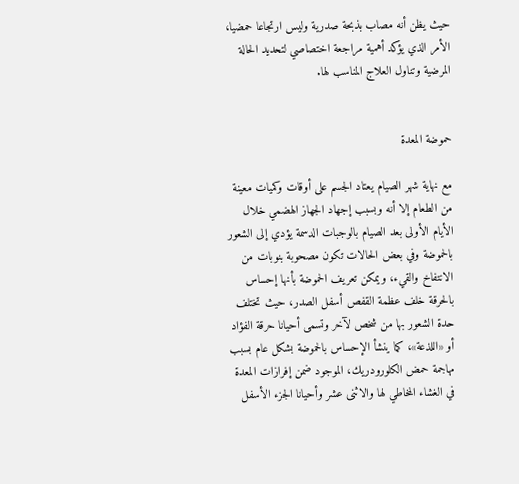حيث يظن أنه مصاب بذبحة صدرية وليس ارتجاعا حمضيا، الأمر الذي يؤكد أهمية مراجعة اختصاصي لتحديد الحالة المرضية وتناول العلاج المناسب لها.


حموضة المعدة

مع نهاية شهر الصيام يعتاد الجسم على أوقات وكميات معينة من الطعام إلا أنه وبسبب إجهاد الجهاز الهضمي خلال الأيام الأولى بعد الصيام بالوجبات الدسمة يؤدي إلى الشعور بالحموضة وفي بعض الحالات تكون مصحوبة بنوبات من الانتفاخ والقيء، ويمكن تعريف الحموضة بأنها إحساس بالحرقة خلف عظمة القفص أسفل الصدر، حيث تختلف حدة الشعور بها من شخص لآخر وتسمى أحيانا حرقة الفؤاد أو «اللذعة»، كما ينشأ الإحساس بالحموضة بشكل عام بسبب مهاجمة حمض الكلورودريك، الموجود ضمن إفرازات المعدة في الغشاء المخاطي لها والاثنى عشر وأحيانا الجزء الأسفل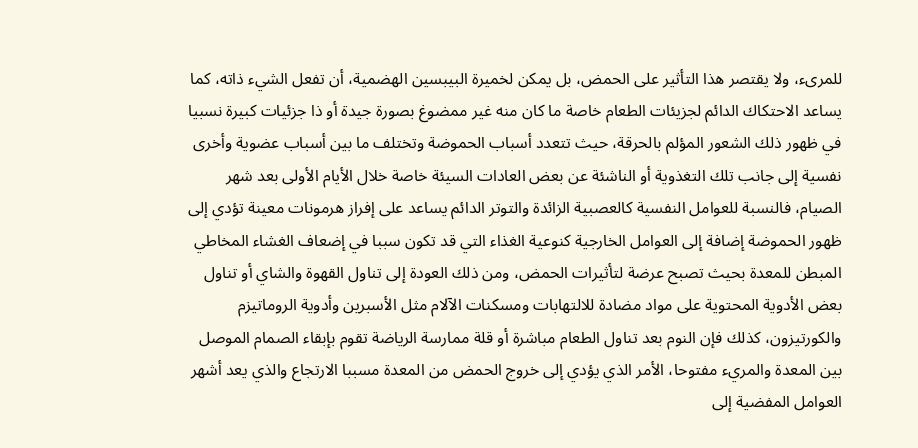للمرىء، ولا يقتصر هذا التأثير على الحمض، بل يمكن لخميرة البيبسين الهضمية، أن تفعل الشيء ذاته، كما يساعد الاحتكاك الدائم لجزيئات الطعام خاصة ما كان منه غير ممضوغ بصورة جيدة أو ذا جزئيات كبيرة نسبيا في ظهور ذلك الشعور المؤلم بالحرقة، حيث تتعدد أسباب الحموضة وتختلف ما بين أسباب عضوية وأخرى نفسية إلى جانب تلك التغذوية أو الناشئة عن بعض العادات السيئة خاصة خلال الأيام الأولى بعد شهر الصيام، فالنسبة للعوامل النفسية كالعصبية الزائدة والتوتر الدائم يساعد على إفراز هرمونات معينة تؤدي إلى ظهور الحموضة إضافة إلى العوامل الخارجية كنوعية الغذاء التي قد تكون سببا في إضعاف الغشاء المخاطي المبطن للمعدة بحيث تصبح عرضة لتأثيرات الحمض، ومن ذلك العودة إلى تناول القهوة والشاي أو تناول بعض الأدوية المحتوية على مواد مضادة للالتهابات ومسكنات الآلام مثل الأسبرين وأدوية الروماتيزم والكورتيزون، كذلك فإن النوم بعد تناول الطعام مباشرة أو قلة ممارسة الرياضة تقوم بإبقاء الصمام الموصل بين المعدة والمريء مفتوحا، الأمر الذي يؤدي إلى خروج الحمض من المعدة مسببا الارتجاع والذي يعد أشهر العوامل المفضية إلى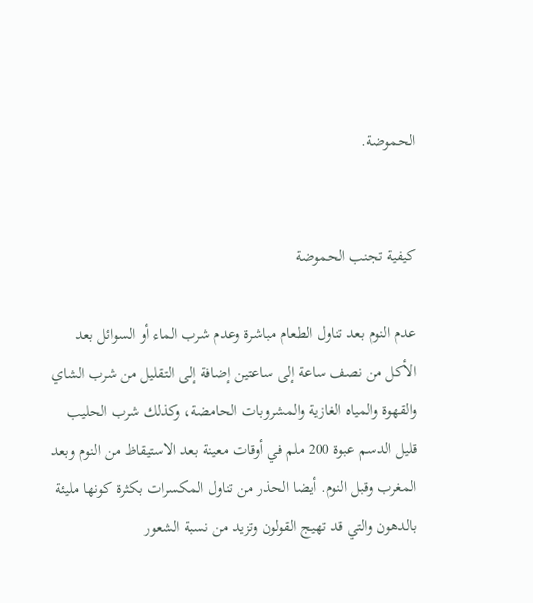الحموضة.


كيفية تجنب الحموضة

عدم النوم بعد تناول الطعام مباشرة وعدم شرب الماء أو السوائل بعد الأكل من نصف ساعة إلى ساعتين إضافة إلى التقليل من شرب الشاي والقهوة والمياه الغازية والمشروبات الحامضة، وكذلك شرب الحليب قليل الدسم عبوة 200 ملم في أوقات معينة بعد الاستيقاظ من النوم وبعد المغرب وقبل النوم. أيضا الحذر من تناول المكسرات بكثرة كونها مليئة بالدهون والتي قد تهيج القولون وتزيد من نسبة الشعور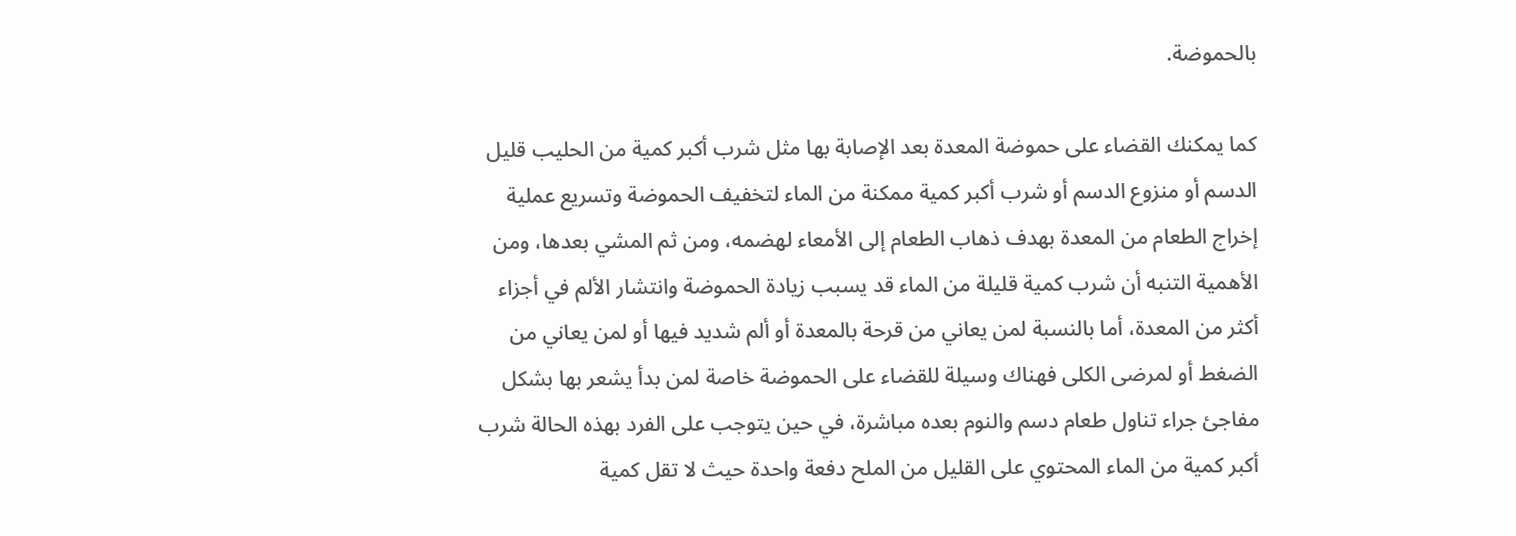بالحموضة.

كما يمكنك القضاء على حموضة المعدة بعد الإصابة بها مثل شرب أكبر كمية من الحليب قليل الدسم أو منزوع الدسم أو شرب أكبر كمية ممكنة من الماء لتخفيف الحموضة وتسريع عملية إخراج الطعام من المعدة بهدف ذهاب الطعام إلى الأمعاء لهضمه، ومن ثم المشي بعدها، ومن الأهمية التنبه أن شرب كمية قليلة من الماء قد يسبب زيادة الحموضة وانتشار الألم في أجزاء أكثر من المعدة، أما بالنسبة لمن يعاني من قرحة بالمعدة أو ألم شديد فيها أو لمن يعاني من الضغط أو لمرضى الكلى فهناك وسيلة للقضاء على الحموضة خاصة لمن بدأ يشعر بها بشكل مفاجئ جراء تناول طعام دسم والنوم بعده مباشرة، في حين يتوجب على الفرد بهذه الحالة شرب أكبر كمية من الماء المحتوي على القليل من الملح دفعة واحدة حيث لا تقل كمية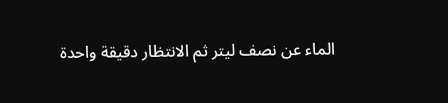الماء عن نصف ليتر ثم الانتظار دقيقة واحدة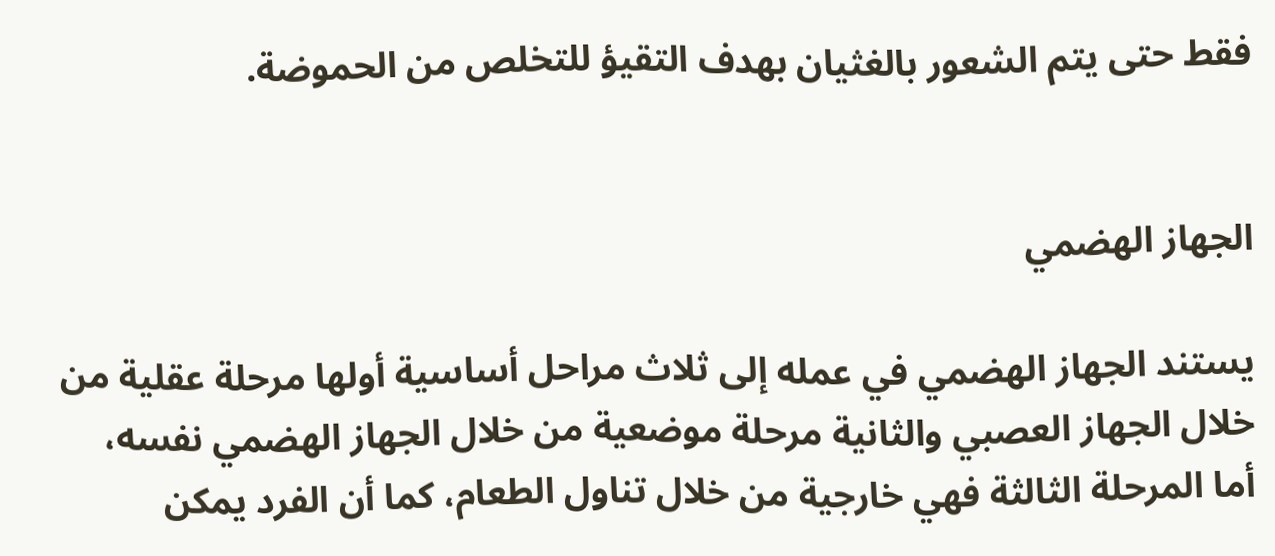فقط حتى يتم الشعور بالغثيان بهدف التقيؤ للتخلص من الحموضة.


الجهاز الهضمي

يستند الجهاز الهضمي في عمله إلى ثلاث مراحل أساسية أولها مرحلة عقلية من خلال الجهاز العصبي والثانية مرحلة موضعية من خلال الجهاز الهضمي نفسه، أما المرحلة الثالثة فهي خارجية من خلال تناول الطعام، كما أن الفرد يمكن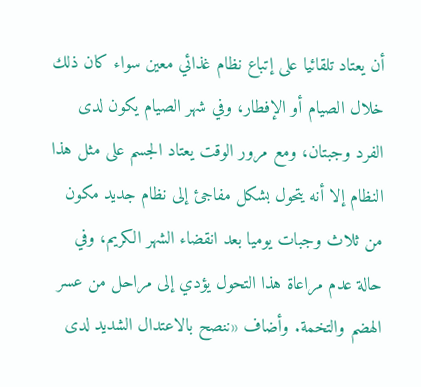أن يعتاد تلقائيا على إتباع نظام غذائي معين سواء كان ذلك خلال الصيام أو الإفطار، وفي شهر الصيام يكون لدى الفرد وجبتان، ومع مرور الوقت يعتاد الجسم على مثل هذا النظام إلا أنه يتحول بشكل مفاجئ إلى نظام جديد مكون من ثلاث وجبات يوميا بعد انقضاء الشهر الكريم، وفي حالة عدم مراعاة هذا التحول يؤدي إلى مراحل من عسر الهضم والتخمة. وأضاف «ننصح بالاعتدال الشديد لدى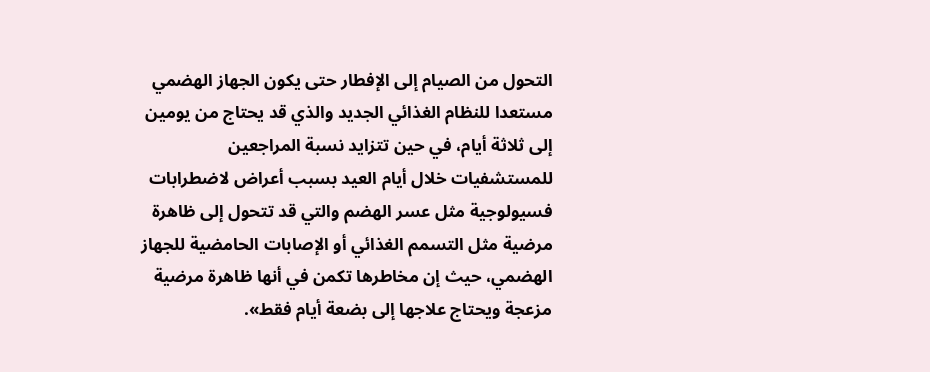التحول من الصيام إلى الإفطار حتى يكون الجهاز الهضمي مستعدا للنظام الغذائي الجديد والذي قد يحتاج من يومين إلى ثلاثة أيام، في حين تتزايد نسبة المراجعين للمستشفيات خلال أيام العيد بسبب أعراض لاضطرابات فسيولوجية مثل عسر الهضم والتي قد تتحول إلى ظاهرة مرضية مثل التسمم الغذائي أو الإصابات الحامضية للجهاز الهضمي، حيث إن مخاطرها تكمن في أنها ظاهرة مرضية مزعجة ويحتاج علاجها إلى بضعة أيام فقط».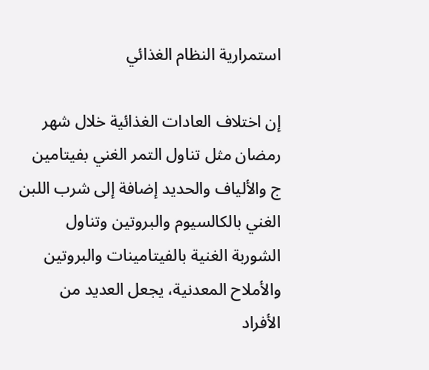استمرارية النظام الغذائي

إن اختلاف العادات الغذائية خلال شهر رمضان مثل تناول التمر الغني بفيتامين ج والألياف والحديد إضافة إلى شرب اللبن الغني بالكالسيوم والبروتين وتناول الشوربة الغنية بالفيتامينات والبروتين والأملاح المعدنية، يجعل العديد من الأفراد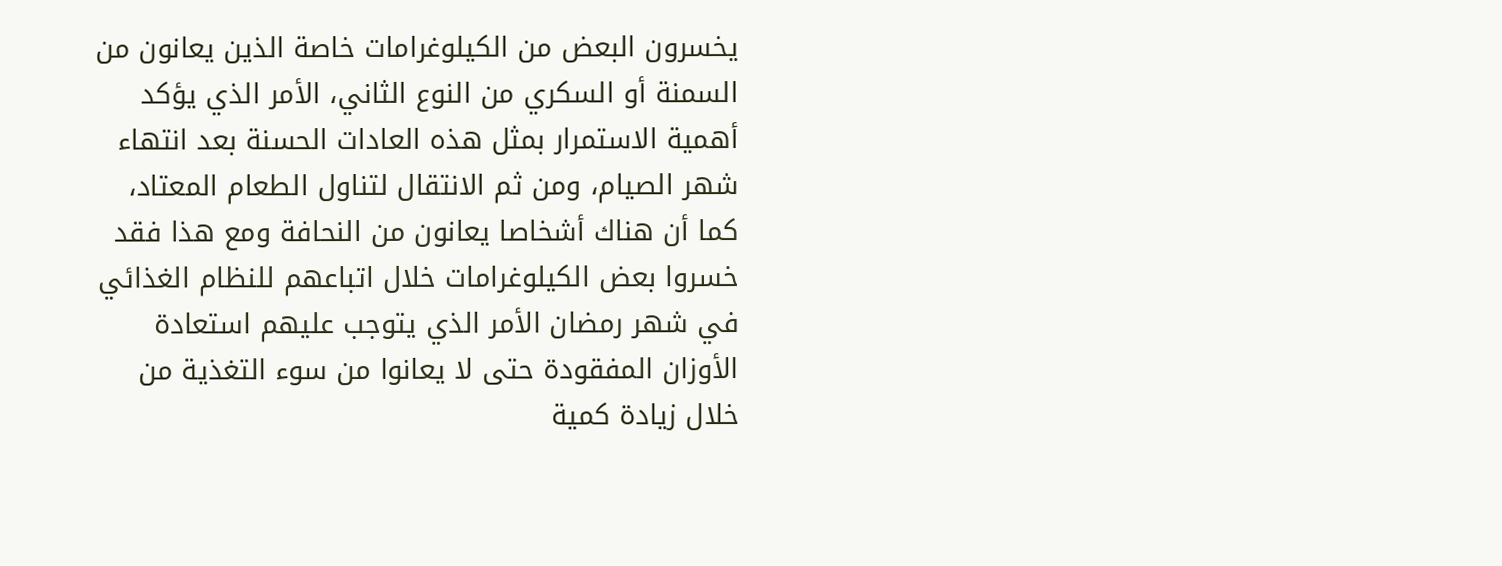يخسرون البعض من الكيلوغرامات خاصة الذين يعانون من السمنة أو السكري من النوع الثاني، الأمر الذي يؤكد أهمية الاستمرار بمثل هذه العادات الحسنة بعد انتهاء شهر الصيام، ومن ثم الانتقال لتناول الطعام المعتاد، كما أن هناك أشخاصا يعانون من النحافة ومع هذا فقد خسروا بعض الكيلوغرامات خلال اتباعهم للنظام الغذائي في شهر رمضان الأمر الذي يتوجب عليهم استعادة الأوزان المفقودة حتى لا يعانوا من سوء التغذية من خلال زيادة كمية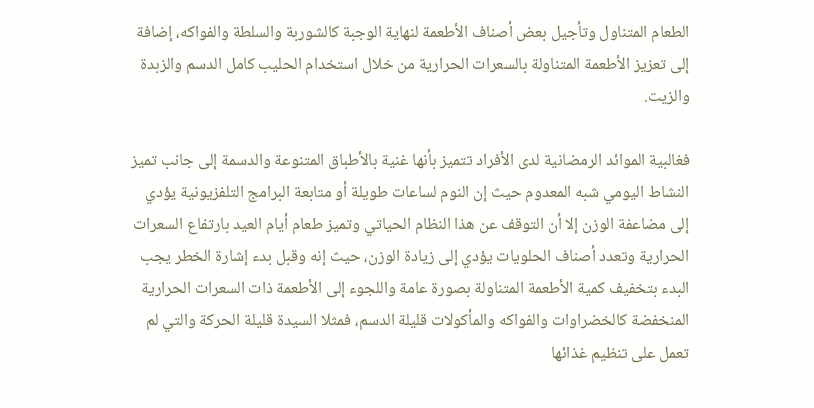الطعام المتناول وتأجيل بعض أصناف الأطعمة لنهاية الوجبة كالشوربة والسلطة والفواكه، إضافة إلى تعزيز الأطعمة المتناولة بالسعرات الحرارية من خلال استخدام الحليب كامل الدسم والزبدة والزيت.

فغالبية الموائد الرمضانية لدى الأفراد تتميز بأنها غنية بالأطباق المتنوعة والدسمة إلى جانب تميز النشاط اليومي شبه المعدوم حيث إن النوم لساعات طويلة أو متابعة البرامج التلفزيونية يؤدي إلى مضاعفة الوزن إلا أن التوقف عن هذا النظام الحياتي وتميز طعام أيام العيد بارتفاع السعرات الحرارية وتعدد أصناف الحلويات يؤدي إلى زيادة الوزن، حيث إنه وقبل بدء إشارة الخطر يجب البدء بتخفيف كمية الأطعمة المتناولة بصورة عامة واللجوء إلى الأطعمة ذات السعرات الحرارية المنخفضة كالخضراوات والفواكه والمأكولات قليلة الدسم، فمثلا السيدة قليلة الحركة والتي لم تعمل على تنظيم غذائها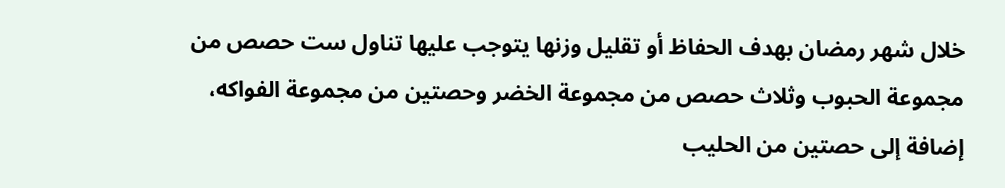خلال شهر رمضان بهدف الحفاظ أو تقليل وزنها يتوجب عليها تناول ست حصص من مجموعة الحبوب وثلاث حصص من مجموعة الخضر وحصتين من مجموعة الفواكه، إضافة إلى حصتين من الحليب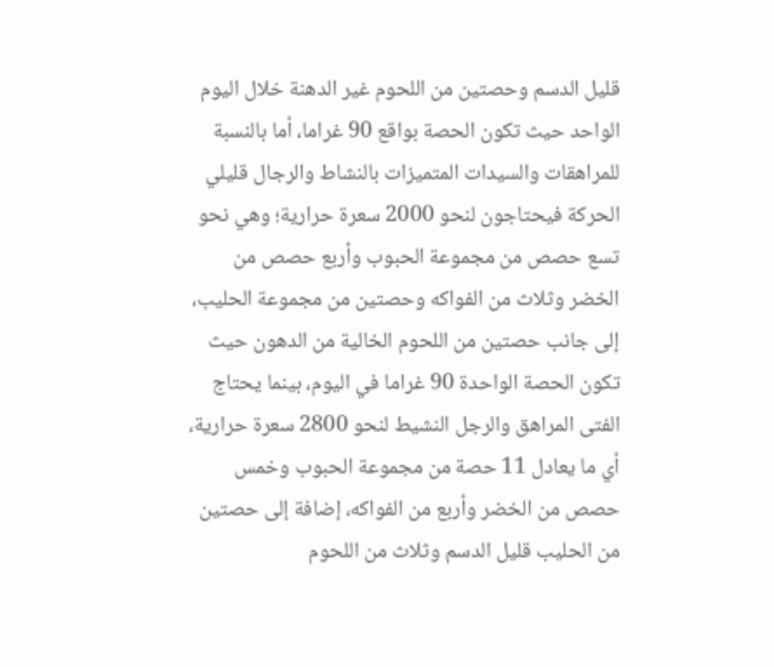قليل الدسم وحصتين من اللحوم غير الدهنة خلال اليوم الواحد حيث تكون الحصة بواقع 90 غراما، أما بالنسبة للمراهقات والسيدات المتميزات بالنشاط والرجال قليلي الحركة فيحتاجون لنحو 2000 سعرة حرارية؛ وهي نحو تسع حصص من مجموعة الحبوب وأربع حصص من الخضر وثلاث من الفواكه وحصتين من مجموعة الحليب، إلى جانب حصتين من اللحوم الخالية من الدهون حيث تكون الحصة الواحدة 90 غراما في اليوم، بينما يحتاج الفتى المراهق والرجل النشيط لنحو 2800 سعرة حرارية، أي ما يعادل 11 حصة من مجموعة الحبوب وخمس حصص من الخضر وأربع من الفواكه، إضافة إلى حصتين من الحليب قليل الدسم وثلاث من اللحوم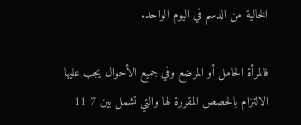الخالية من الدسم في اليوم الواحد.

فالمرأة الحامل أو المرضع وفي جميع الأحوال يجب عليها الالتزام بالحصص المقررة لها والتي تشمل بين 7 11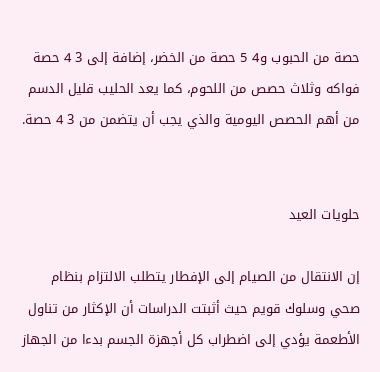حصة من الحبوب و4 5 حصة من الخضر، إضافة إلى 3 4 حصة فواكه وثلاث حصص من اللحوم، كما يعد الحليب قليل الدسم من أهم الحصص اليومية والذي يجب أن يتضمن من 3 4 حصة.


حلويات العيد

إن الانتقال من الصيام إلى الإفطار يتطلب الالتزام بنظام صحي وسلوك قويم حيث أثبتت الدراسات أن الإكثار من تناول الأطعمة يؤدي إلى اضطراب كل أجهزة الجسم بدءا من الجهاز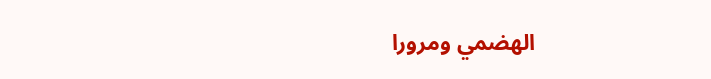الهضمي ومرورا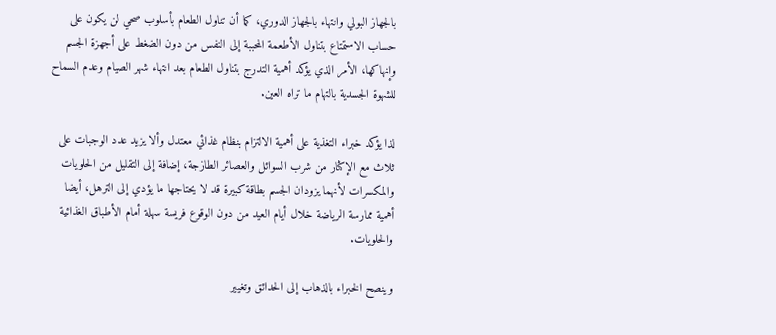بالجهاز البولي وانتهاء بالجهاز الدوري، كما أن تناول الطعام بأسلوب صحي لن يكون على حساب الاستمتاع بتناول الأطعمة المحببة إلى النفس من دون الضغط على أجهزة الجسم وإنهاكها، الأمر الذي يؤكد أهمية التدرج بتناول الطعام بعد انتهاء شهر الصيام وعدم السماح للشهوة الجسدية بالتهام ما تراه العين.

لذا يؤكد خبراء التغذية على أهمية الالتزام بنظام غذائي معتدل وألا يزيد عدد الوجبات على ثلاث مع الإكثار من شرب السوائل والعصائر الطازجة، إضافة إلى التقليل من الحلويات والمكسرات لأنهما يزودان الجسم بطاقة كبيرة قد لا يحتاجها ما يؤدي إلى الترهل، أيضا أهمية ممارسة الرياضة خلال أيام العيد من دون الوقوع فريسة سهلة أمام الأطباق الغذائية والحلويات.

وينصح الخبراء بالذهاب إلى الحدائق وتغيير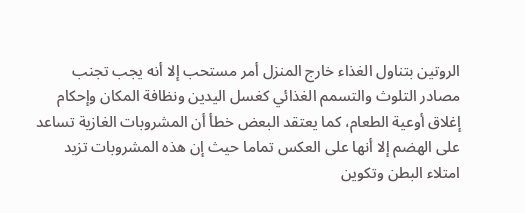الروتين بتناول الغذاء خارج المنزل أمر مستحب إلا أنه يجب تجنب مصادر التلوث والتسمم الغذائي كغسل اليدين ونظافة المكان وإحكام إغلاق أوعية الطعام، كما يعتقد البعض خطأ أن المشروبات الغازية تساعد على الهضم إلا أنها على العكس تماما حيث إن هذه المشروبات تزيد امتلاء البطن وتكوين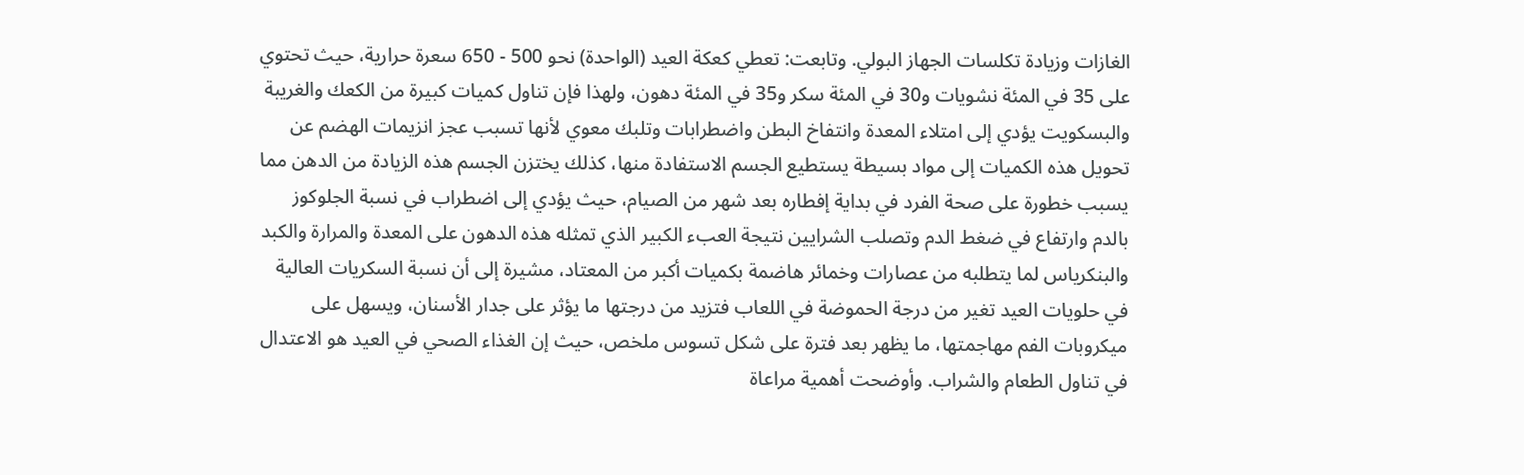الغازات وزيادة تكلسات الجهاز البولي. وتابعت: تعطي كعكة العيد (الواحدة) نحو 500 - 650 سعرة حرارية، حيث تحتوي على 35 في المئة نشويات و30 في المئة سكر و35 في المئة دهون، ولهذا فإن تناول كميات كبيرة من الكعك والغريبة والبسكويت يؤدي إلى امتلاء المعدة وانتفاخ البطن واضطرابات وتلبك معوي لأنها تسبب عجز انزيمات الهضم عن تحويل هذه الكميات إلى مواد بسيطة يستطيع الجسم الاستفادة منها، كذلك يختزن الجسم هذه الزيادة من الدهن مما يسبب خطورة على صحة الفرد في بداية إفطاره بعد شهر من الصيام، حيث يؤدي إلى اضطراب في نسبة الجلوكوز بالدم وارتفاع في ضغط الدم وتصلب الشرايين نتيجة العبء الكبير الذي تمثله هذه الدهون على المعدة والمرارة والكبد والبنكرياس لما يتطلبه من عصارات وخمائر هاضمة بكميات أكبر من المعتاد، مشيرة إلى أن نسبة السكريات العالية في حلويات العيد تغير من درجة الحموضة في اللعاب فتزيد من درجتها ما يؤثر على جدار الأسنان، ويسهل على ميكروبات الفم مهاجمتها، ما يظهر بعد فترة على شكل تسوس ملخص، حيث إن الغذاء الصحي في العيد هو الاعتدال في تناول الطعام والشراب. وأوضحت أهمية مراعاة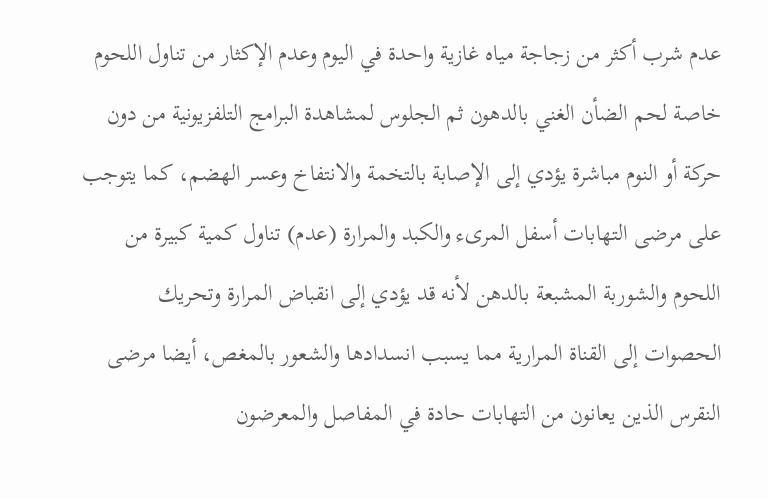عدم شرب أكثر من زجاجة مياه غازية واحدة في اليوم وعدم الإكثار من تناول اللحوم خاصة لحم الضأن الغني بالدهون ثم الجلوس لمشاهدة البرامج التلفزيونية من دون حركة أو النوم مباشرة يؤدي إلى الإصابة بالتخمة والانتفاخ وعسر الهضم، كما يتوجب على مرضى التهابات أسفل المرىء والكبد والمرارة (عدم) تناول كمية كبيرة من اللحوم والشوربة المشبعة بالدهن لأنه قد يؤدي إلى انقباض المرارة وتحريك الحصوات إلى القناة المرارية مما يسبب انسدادها والشعور بالمغص، أيضا مرضى النقرس الذين يعانون من التهابات حادة في المفاصل والمعرضون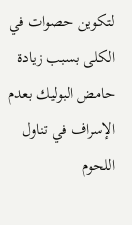لتكوين حصوات في الكلى بسبب زيادة حامض البوليك بعدم الإسراف في تناول اللحوم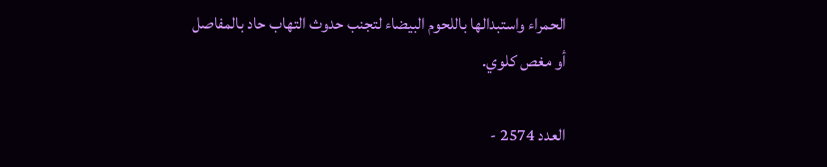الحمراء واستبدالها باللحوم البيضاء لتجنب حدوث التهاب حاد بالمفاصل أو مغص كلوي.

العدد 2574 -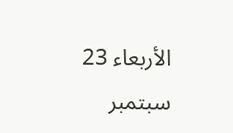الأربعاء 23 سبتمبر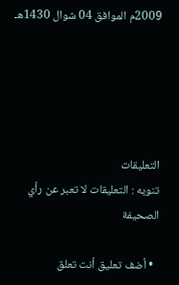2009م الموافق 04 شوال 1430هـ





التعليقات
تنويه : التعليقات لا تعبر عن رأي الصحيفة

  • أضف تعليق أنت تعلق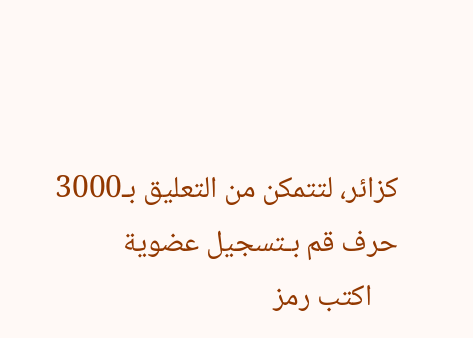كزائر، لتتمكن من التعليق بـ3000 حرف قم بـتسجيل عضوية
    اكتب رمز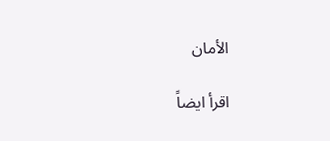الأمان

اقرأ ايضاً